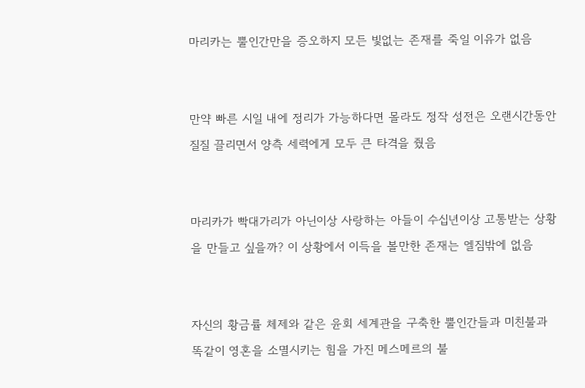마리카는 뿔인간만을 증오하지 모든 빛없는 존재를 죽일 이유가 없음


만약 빠른 시일 내에 정리가 가능하다면 몰라도 정작 성전은 오랜시간동안 질질 끌리면서 양측 세력에게 모두 큰 타격을 줬음


마리카가 빡대가리가 아닌이상 사랑하는 아들이 수십년이상 고통받는 상황을 만들고 싶을까? 이 상황에서 이득을 볼만한 존재는 엘짐밖에 없음


자신의 황금률 체제와 같은 윤회 세계관을 구축한 뿔인간들과 미친불과 똑같이 영혼을 소멸시키는 힘을 가진 메스메르의 불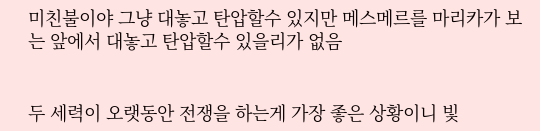미친불이야 그냥 대놓고 탄압할수 있지만 메스메르를 마리카가 보는 앞에서 대놓고 탄압할수 있을리가 없음


두 세력이 오랫동안 전쟁을 하는게 가장 좋은 상황이니 빛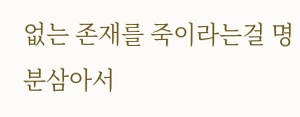없는 존재를 죽이라는걸 명분삼아서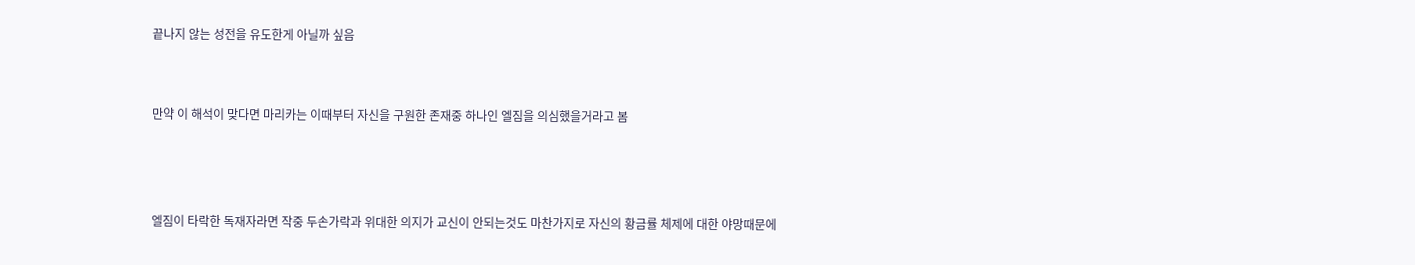끝나지 않는 성전을 유도한게 아닐까 싶음


만약 이 해석이 맞다면 마리카는 이때부터 자신을 구원한 존재중 하나인 엘짐을 의심했을거라고 봄



엘짐이 타락한 독재자라면 작중 두손가락과 위대한 의지가 교신이 안되는것도 마찬가지로 자신의 황금률 체제에 대한 야망때문에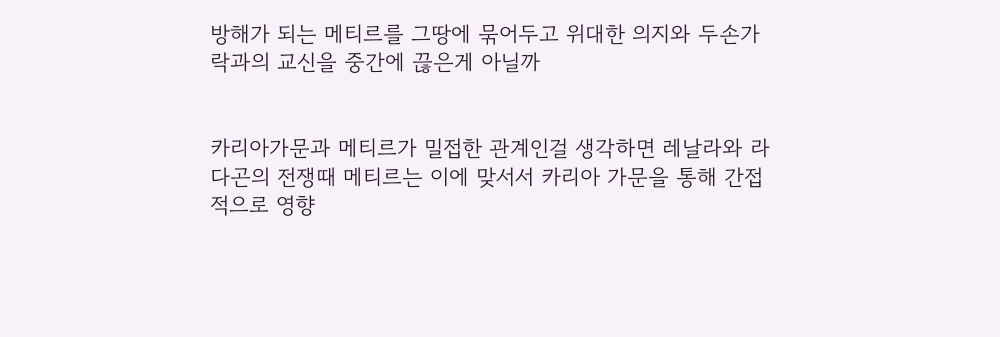방해가 되는 메티르를 그땅에 묶어두고 위대한 의지와 두손가락과의 교신을 중간에 끊은게 아닐까


카리아가문과 메티르가 밀접한 관계인걸 생각하면 레날라와 라다곤의 전쟁때 메티르는 이에 맞서서 카리아 가문을 통해 간접적으로 영향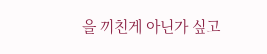을 끼친게 아닌가 싶고